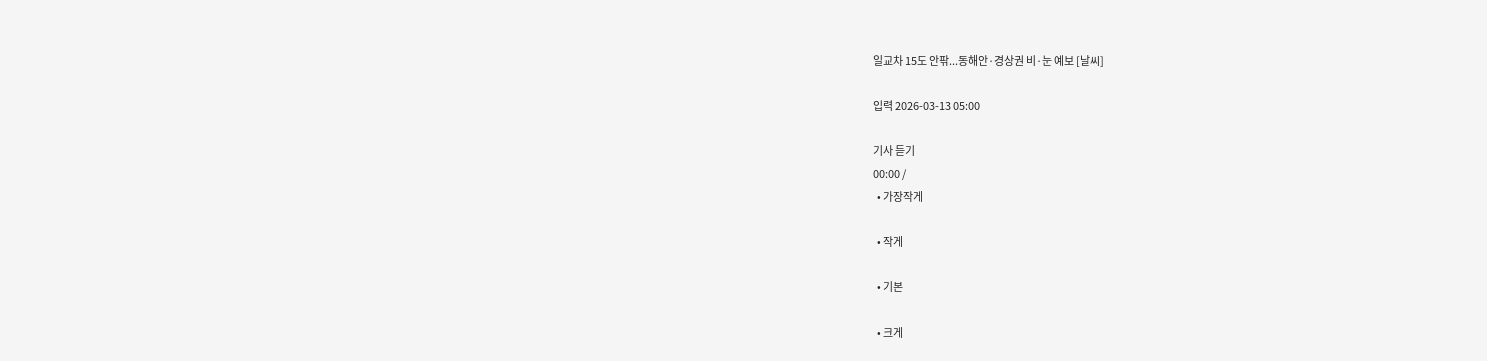일교차 15도 안팎...동해안·경상권 비·눈 예보 [날씨]

입력 2026-03-13 05:00

기사 듣기
00:00 /
  • 가장작게

  • 작게

  • 기본

  • 크게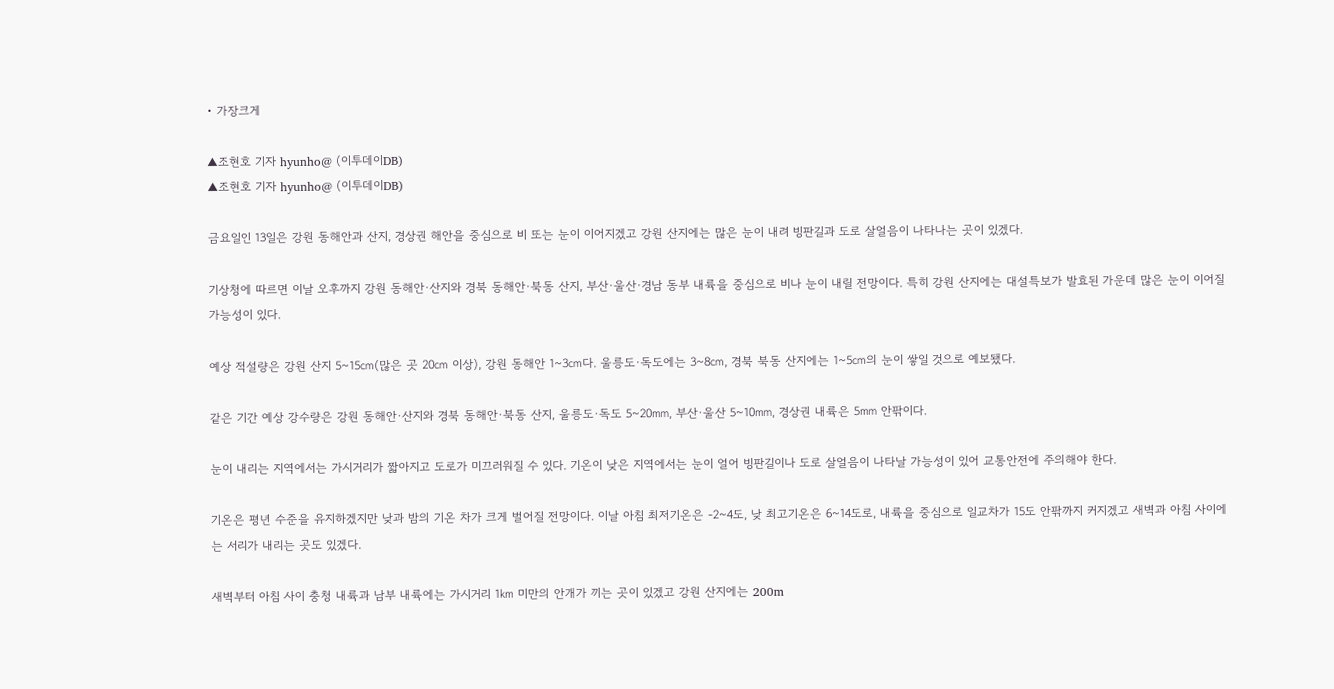• 가장크게

▲조현호 기자 hyunho@ (이투데이DB)
▲조현호 기자 hyunho@ (이투데이DB)

금요일인 13일은 강원 동해안과 산지, 경상권 해안을 중심으로 비 또는 눈이 이어지겠고 강원 산지에는 많은 눈이 내려 빙판길과 도로 살얼음이 나타나는 곳이 있겠다.

기상청에 따르면 이날 오후까지 강원 동해안·산지와 경북 동해안·북동 산지, 부산·울산·경남 동부 내륙을 중심으로 비나 눈이 내릴 전망이다. 특히 강원 산지에는 대설특보가 발효된 가운데 많은 눈이 이어질 가능성이 있다.

예상 적설량은 강원 산지 5~15㎝(많은 곳 20㎝ 이상), 강원 동해안 1~3㎝다. 울릉도·독도에는 3~8㎝, 경북 북동 산지에는 1~5㎝의 눈이 쌓일 것으로 예보됐다.

같은 기간 예상 강수량은 강원 동해안·산지와 경북 동해안·북동 산지, 울릉도·독도 5~20㎜, 부산·울산 5~10㎜, 경상권 내륙은 5㎜ 안팎이다.

눈이 내리는 지역에서는 가시거리가 짧아지고 도로가 미끄러워질 수 있다. 기온이 낮은 지역에서는 눈이 얼어 빙판길이나 도로 살얼음이 나타날 가능성이 있어 교통안전에 주의해야 한다.

기온은 평년 수준을 유지하겠지만 낮과 밤의 기온 차가 크게 벌어질 전망이다. 이날 아침 최저기온은 -2~4도, 낮 최고기온은 6~14도로, 내륙을 중심으로 일교차가 15도 안팎까지 커지겠고 새벽과 아침 사이에는 서리가 내리는 곳도 있겠다.

새벽부터 아침 사이 충청 내륙과 남부 내륙에는 가시거리 1㎞ 미만의 안개가 끼는 곳이 있겠고 강원 산지에는 200m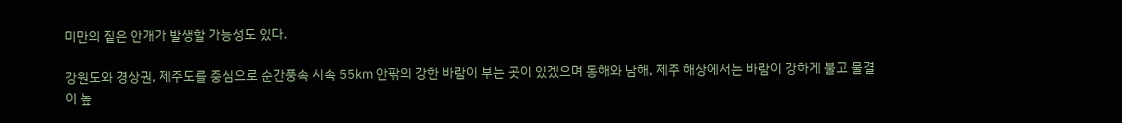미만의 짙은 안개가 발생할 가능성도 있다.

강원도와 경상권, 제주도를 중심으로 순간풍속 시속 55㎞ 안팎의 강한 바람이 부는 곳이 있겠으며 동해와 남해, 제주 해상에서는 바람이 강하게 불고 물결이 높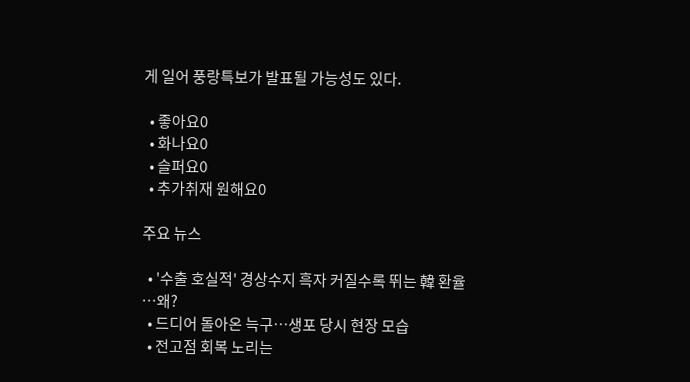게 일어 풍랑특보가 발표될 가능성도 있다.

  • 좋아요0
  • 화나요0
  • 슬퍼요0
  • 추가취재 원해요0

주요 뉴스

  • '수출 호실적' 경상수지 흑자 커질수록 뛰는 韓 환율⋯왜?
  • 드디어 돌아온 늑구…생포 당시 현장 모습
  • 전고점 회복 노리는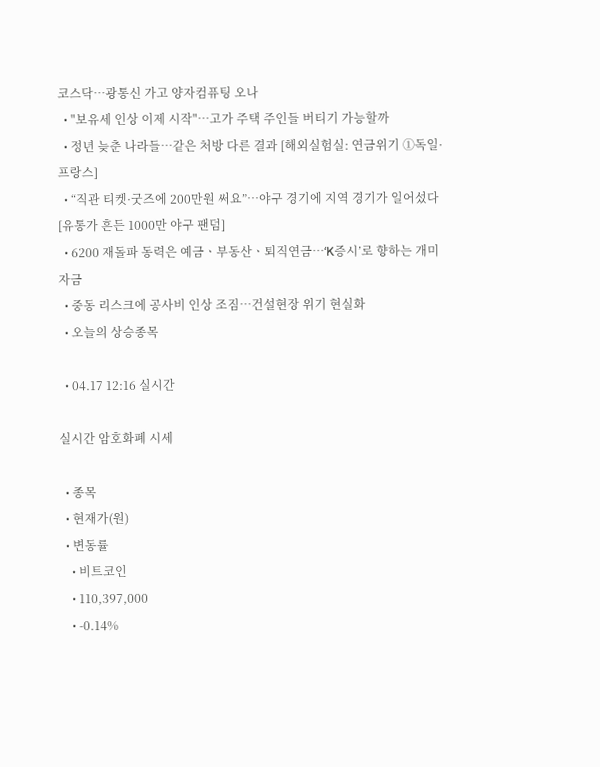코스닥…광통신 가고 양자컴퓨팅 오나
  • "보유세 인상 이제 시작"⋯고가 주택 주인들 버티기 가능할까
  • 정년 늦춘 나라들…같은 처방 다른 결과 [해외실험실: 연금위기 ①독일·프랑스]
  • “직관 티켓·굿즈에 200만원 써요”…야구 경기에 지역 경기가 일어섰다[유통가 흔든 1000만 야구 팬덤]
  • 6200 재돌파 동력은 예금ㆍ부동산ㆍ퇴직연금⋯‘K증시’로 향하는 개미 자금
  • 중동 리스크에 공사비 인상 조짐…건설현장 위기 현실화
  • 오늘의 상승종목

  • 04.17 12:16 실시간

실시간 암호화폐 시세

  • 종목
  • 현재가(원)
  • 변동률
    • 비트코인
    • 110,397,000
    • -0.14%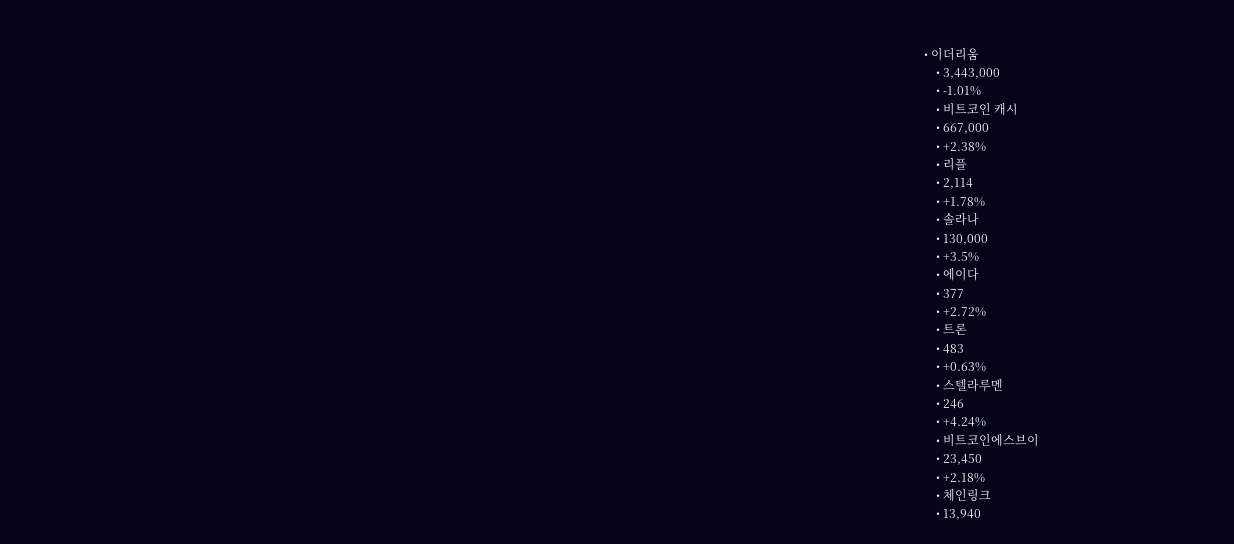• 이더리움
    • 3,443,000
    • -1.01%
    • 비트코인 캐시
    • 667,000
    • +2.38%
    • 리플
    • 2,114
    • +1.78%
    • 솔라나
    • 130,000
    • +3.5%
    • 에이다
    • 377
    • +2.72%
    • 트론
    • 483
    • +0.63%
    • 스텔라루멘
    • 246
    • +4.24%
    • 비트코인에스브이
    • 23,450
    • +2.18%
    • 체인링크
    • 13,940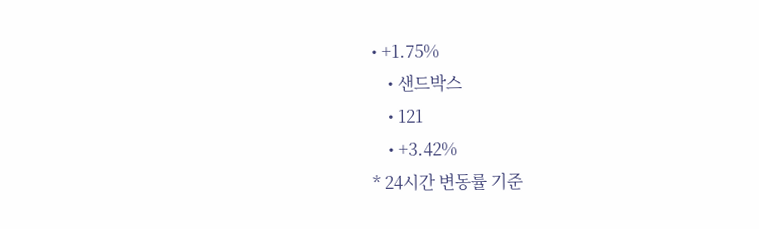• +1.75%
    • 샌드박스
    • 121
    • +3.42%
* 24시간 변동률 기준